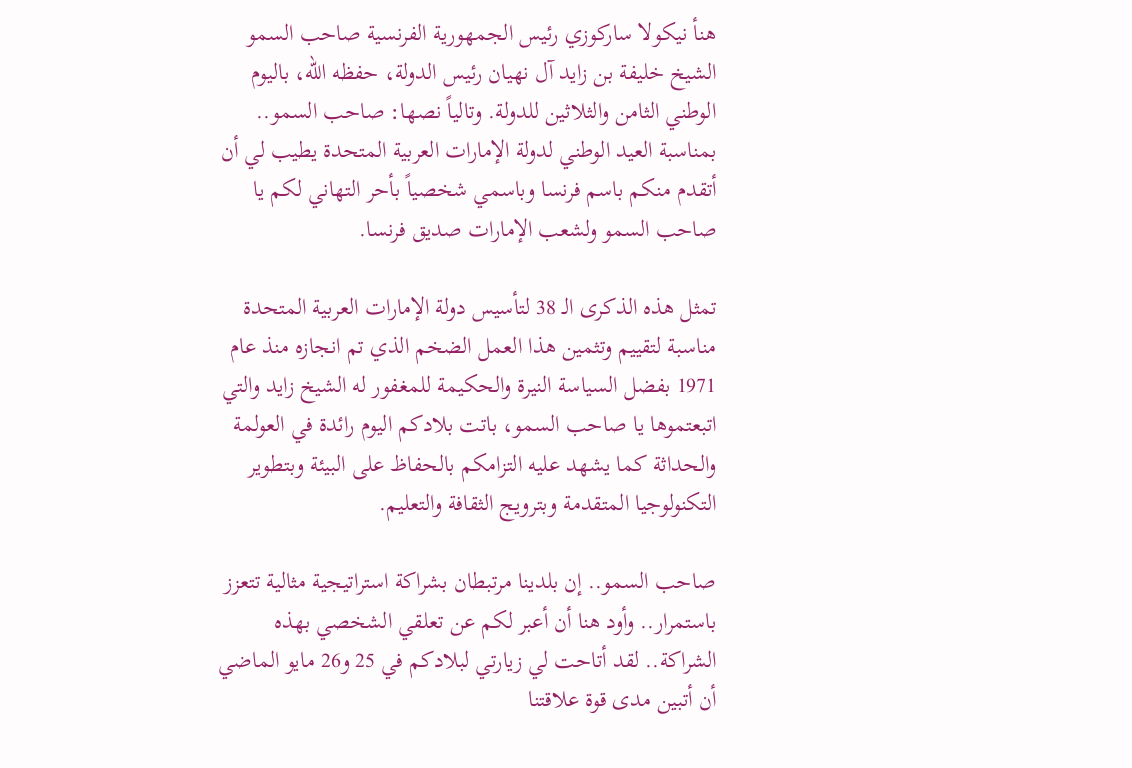هنأ نيكولا ساركوزي رئيس الجمهورية الفرنسية صاحب السمو الشيخ خليفة بن زايد آل نهيان رئيس الدولة، حفظه الله، باليوم الوطني الثامن والثلاثين للدولة. وتالياً نصها: صاحب السمو.. بمناسبة العيد الوطني لدولة الإمارات العربية المتحدة يطيب لي أن أتقدم منكم باسم فرنسا وباسمي شخصياً بأحر التهاني لكم يا صاحب السمو ولشعب الإمارات صديق فرنسا.

تمثل هذه الذكرى الـ 38 لتأسيس دولة الإمارات العربية المتحدة مناسبة لتقييم وتثمين هذا العمل الضخم الذي تم انجازه منذ عام 1971 بفضل السياسة النيرة والحكيمة للمغفور له الشيخ زايد والتي اتبعتموها يا صاحب السمو، باتت بلادكم اليوم رائدة في العولمة والحداثة كما يشهد عليه التزامكم بالحفاظ على البيئة وبتطوير التكنولوجيا المتقدمة وبترويج الثقافة والتعليم.

صاحب السمو.. إن بلدينا مرتبطان بشراكة استراتيجية مثالية تتعزز باستمرار.. وأود هنا أن أعبر لكم عن تعلقي الشخصي بهذه الشراكة.. لقد أتاحت لي زيارتي لبلادكم في 25 و26 مايو الماضي أن أتبين مدى قوة علاقتنا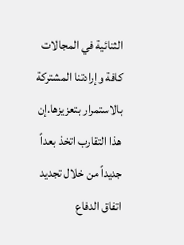الثنائية في المجالات كافة وإرادتنا المشتركة بالاستمرار بتعزيزها.إن هذا التقارب اتخذ بعداً جديداً من خلال تجديد اتفاق الدفاع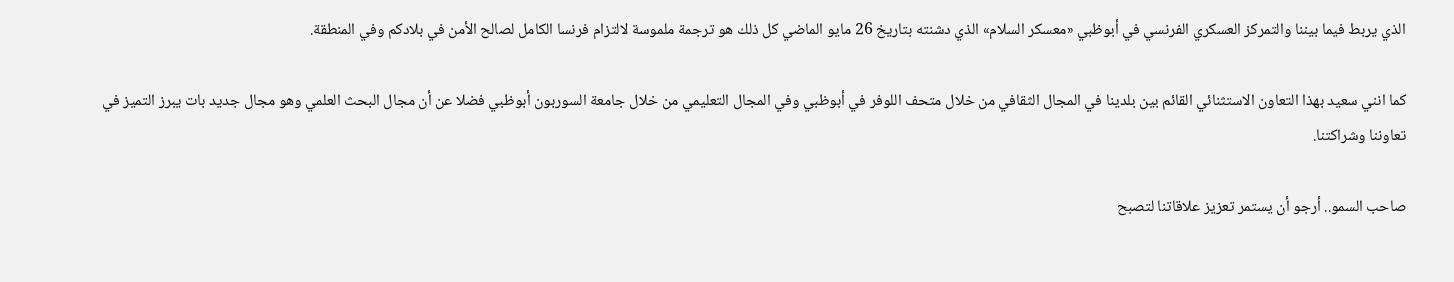الذي يربط فيما بيننا والتمركز العسكري الفرنسي في أبوظبي «معسكر السلام» الذي دشنته بتاريخ 26 مايو الماضي كل ذلك هو ترجمة ملموسة لالتزام فرنسا الكامل لصالح الأمن في بلادكم وفي المنطقة.

كما انني سعيد بهذا التعاون الاستثنائي القائم بين بلدينا في المجال الثقافي من خلال متحف اللوفر في أبوظبي وفي المجال التعليمي من خلال جامعة السوربون أبوظبي فضلا عن أن مجال البحث العلمي وهو مجال جديد بات يبرز التميز في تعاوننا وشراكتنا.

صاحب السمو.. أرجو أن يستمر تعزيز علاقاتنا لتصبح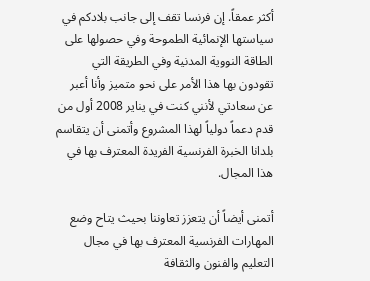أكثر عمقاً. إن فرنسا تقف إلى جانب بلادكم في سياستها الإنمائية الطموحة وفي حصولها على الطاقة النووية المدنية وفي الطريقة التي تقودون بها هذا الأمر على نحو متميز وأنا أعبر عن سعادتي لأنني كنت في يناير 2008 أول من قدم دعماً دولياً لهذا المشروع وأتمنى أن يتقاسم بلدانا الخبرة الفرنسية الفريدة المعترف بها في هذا المجال.

أتمنى أيضاً أن يتعزز تعاوننا بحيث يتاح وضع المهارات الفرنسية المعترف بها في مجال التعليم والفنون والثقافة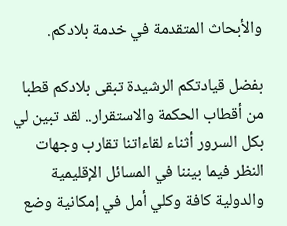والأبحاث المتقدمة في خدمة بلادكم.

بفضل قيادتكم الرشيدة تبقى بلادكم قطبا من أقطاب الحكمة والاستقرار.. لقد تبين لي بكل السرور أثناء لقاءاتنا تقارب وجهات النظر فيما بيننا في المسائل الإقليمية والدولية كافة وكلي أمل في إمكانية وضع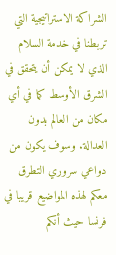الشراكة الاستراتيجية التي تربطنا في خدمة السلام الذي لا يمكن أن يتحقق في الشرق الأوسط كما في أي مكان من العالم بدون العدالة. وسوف يكون من دواعي سروري التطرق معكم لهذه المواضيع قريبا في فرنسا حيث أنكم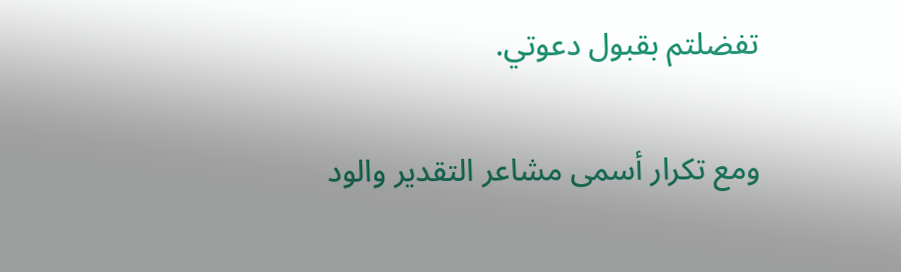تفضلتم بقبول دعوتي.

ومع تكرار أسمى مشاعر التقدير والود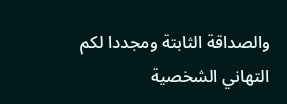والصداقة الثابتة ومجددا لكم التهاني الشخصية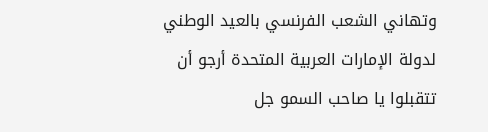وتهاني الشعب الفرنسي بالعيد الوطني لدولة الإمارات العربية المتحدة أرجو أن تتقبلوا يا صاحب السمو جل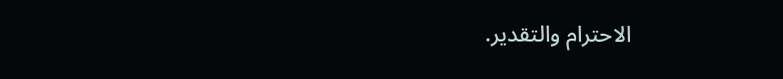الاحترام والتقدير.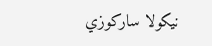نيكولا ساركوزي